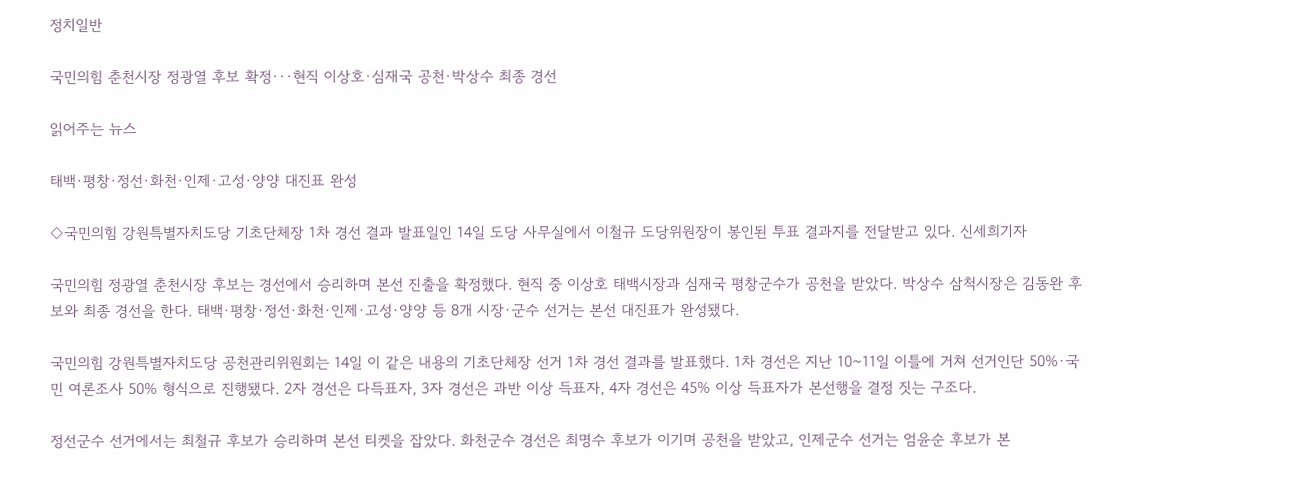정치일반

국민의힘 춘천시장 정광열 후보 확정···현직 이상호·심재국 공천·박상수 최종 경선

읽어주는 뉴스

태백·평창·정선·화천·인제·고성·양양 대진표 완성

◇국민의힘 강원특별자치도당 기초단체장 1차 경선 결과 발표일인 14일 도당 사무실에서 이철규 도당위원장이 봉인된 투표 결과지를 전달받고 있다. 신세희기자

국민의힘 정광열 춘천시장 후보는 경선에서 승리하며 본선 진출을 확정했다. 현직 중 이상호 태백시장과 심재국 평창군수가 공천을 받았다. 박상수 삼척시장은 김동완 후보와 최종 경선을 한다. 태백·평창·정선·화천·인제·고성·양양 등 8개 시장·군수 선거는 본선 대진표가 완성됐다.

국민의힘 강원특별자치도당 공천관리위원회는 14일 이 같은 내용의 기초단체장 선거 1차 경선 결과를 발표했다. 1차 경선은 지난 10~11일 이틀에 거쳐 선거인단 50%·국민 여론조사 50% 형식으로 진행됐다. 2자 경선은 다득표자, 3자 경선은 과반 이상 득표자, 4자 경선은 45% 이상 득표자가 본선행을 결정 짓는 구조다.

정선군수 선거에서는 최철규 후보가 승리하며 본선 티켓을 잡았다. 화천군수 경선은 최명수 후보가 이기며 공천을 받았고, 인제군수 선거는 엄윤순 후보가 본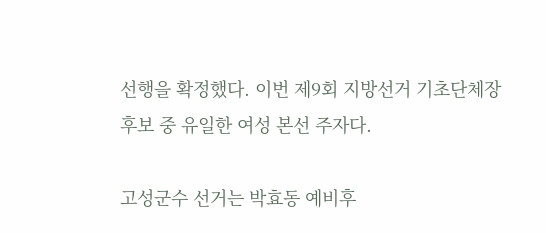선행을 확정했다. 이번 제9회 지방선거 기초단체장 후보 중 유일한 여성 본선 주자다.

고성군수 선거는 박효동 예비후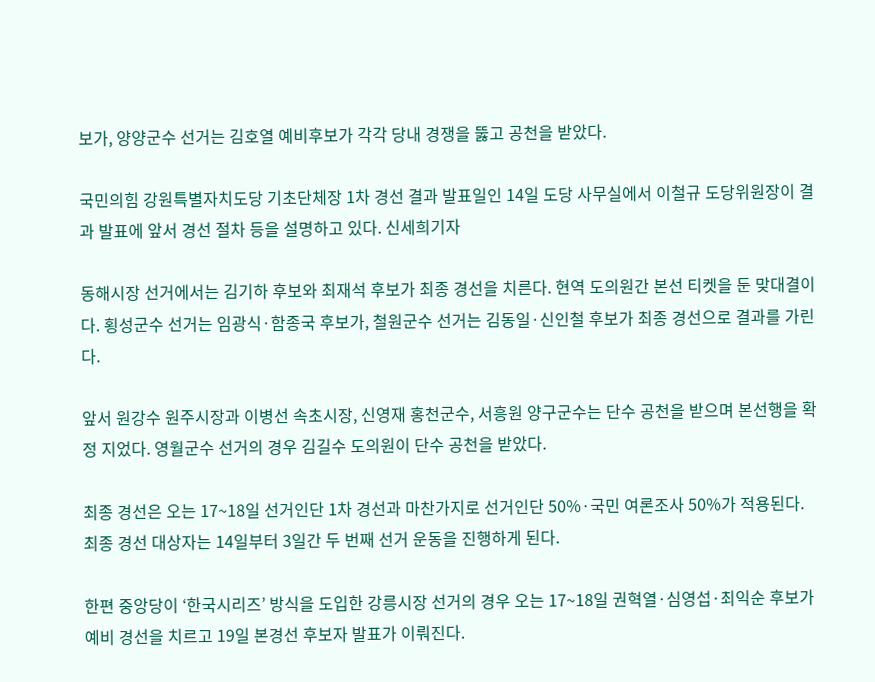보가, 양양군수 선거는 김호열 예비후보가 각각 당내 경쟁을 뚫고 공천을 받았다.

국민의힘 강원특별자치도당 기초단체장 1차 경선 결과 발표일인 14일 도당 사무실에서 이철규 도당위원장이 결과 발표에 앞서 경선 절차 등을 설명하고 있다. 신세희기자

동해시장 선거에서는 김기하 후보와 최재석 후보가 최종 경선을 치른다. 현역 도의원간 본선 티켓을 둔 맞대결이다. 횡성군수 선거는 임광식·함종국 후보가, 철원군수 선거는 김동일·신인철 후보가 최종 경선으로 결과를 가린다.

앞서 원강수 원주시장과 이병선 속초시장, 신영재 홍천군수, 서흥원 양구군수는 단수 공천을 받으며 본선행을 확정 지었다. 영월군수 선거의 경우 김길수 도의원이 단수 공천을 받았다.

최종 경선은 오는 17~18일 선거인단 1차 경선과 마찬가지로 선거인단 50%·국민 여론조사 50%가 적용된다. 최종 경선 대상자는 14일부터 3일간 두 번째 선거 운동을 진행하게 된다.

한편 중앙당이 ‘한국시리즈’ 방식을 도입한 강릉시장 선거의 경우 오는 17~18일 권혁열·심영섭·최익순 후보가 예비 경선을 치르고 19일 본경선 후보자 발표가 이뤄진다.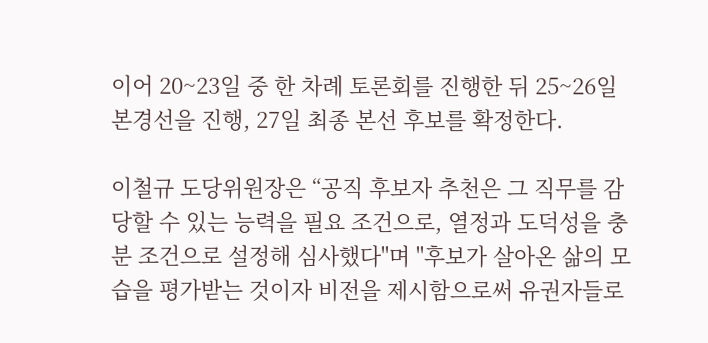이어 20~23일 중 한 차례 토론회를 진행한 뒤 25~26일 본경선을 진행, 27일 최종 본선 후보를 확정한다.

이철규 도당위원장은 “공직 후보자 추천은 그 직무를 감당할 수 있는 능력을 필요 조건으로, 열정과 도덕성을 충분 조건으로 설정해 심사했다"며 "후보가 살아온 삶의 모습을 평가받는 것이자 비전을 제시함으로써 유권자들로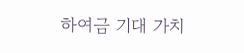하여금 기대 가치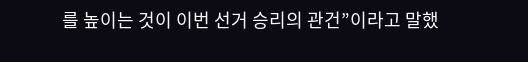를 높이는 것이 이번 선거 승리의 관건”이라고 말했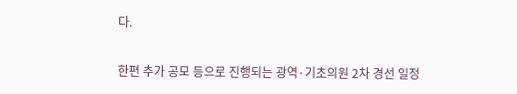다.

한편 추가 공모 등으로 진행되는 광역·기초의원 2차 경선 일정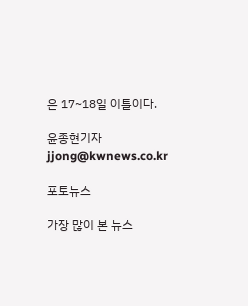은 17~18일 이틀이다.

윤종현기자 jjong@kwnews.co.kr

포토뉴스

가장 많이 본 뉴스